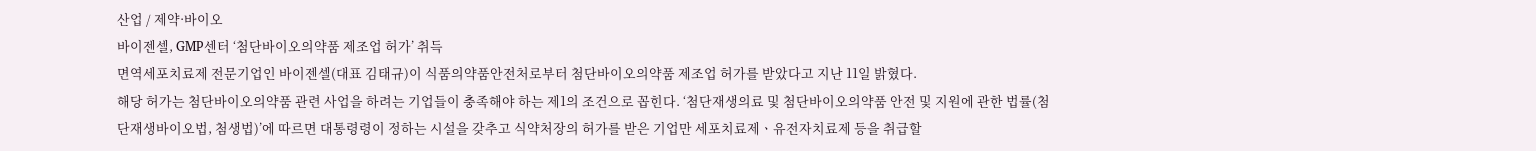산업 / 제약·바이오
바이젠셀, GMP센터 ‘첨단바이오의약품 제조업 허가’ 취득
면역세포치료제 전문기업인 바이젠셀(대표 김태규)이 식품의약품안전처로부터 첨단바이오의약품 제조업 허가를 받았다고 지난 11일 밝혔다.
해당 허가는 첨단바이오의약품 관련 사업을 하려는 기업들이 충족해야 하는 제1의 조건으로 꼽힌다. ‘첨단재생의료 및 첨단바이오의약품 안전 및 지원에 관한 법률(첨단재생바이오법, 첨생법)’에 따르면 대통령령이 정하는 시설을 갖추고 식약처장의 허가를 받은 기업만 세포치료제ㆍ유전자치료제 등을 취급할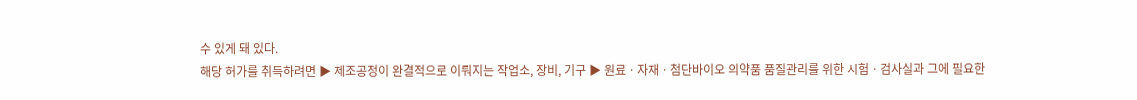수 있게 돼 있다.
해당 허가를 취득하려면 ▶ 제조공정이 완결적으로 이뤄지는 작업소, 장비, 기구 ▶ 원료ㆍ자재ㆍ첨단바이오 의약품 품질관리를 위한 시험ㆍ검사실과 그에 필요한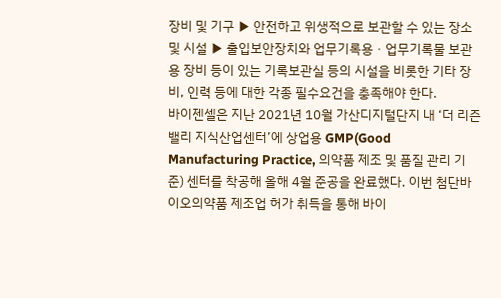장비 및 기구 ▶ 안전하고 위생적으로 보관할 수 있는 장소 및 시설 ▶ 출입보안장치와 업무기록용ㆍ업무기록물 보관용 장비 등이 있는 기록보관실 등의 시설을 비롯한 기타 장비, 인력 등에 대한 각종 필수요건을 충족해야 한다.
바이젠셀은 지난 2021년 10월 가산디지털단지 내 ‘더 리즌밸리 지식산업센터’에 상업용 GMP(Good Manufacturing Practice, 의약품 제조 및 품질 관리 기준) 센터를 착공해 올해 4월 준공을 완료했다. 이번 첨단바이오의약품 제조업 허가 취득을 통해 바이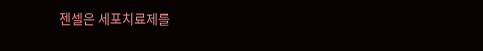젠셀은 세포치료제를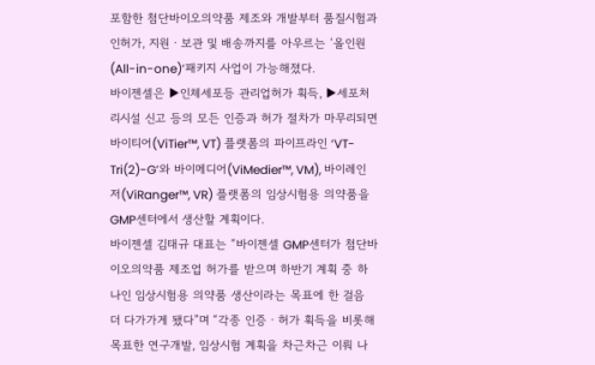포함한 첨단바이오의약품 제조와 개발부터 품질시험과 인허가, 지원ㆍ보관 및 배송까지를 아우르는 ‘올인원(All-in-one)’패키지 사업이 가능해졌다.
바이젠셀은 ▶인체세포등 관리업허가 획득, ▶세포처리시설 신고 등의 모든 인증과 허가 절차가 마무리되면 바이티어(ViTier™, VT) 플랫폼의 파이프라인 ‘VT-Tri(2)-G’와 바이메디어(ViMedier™, VM), 바이레인저(ViRanger™, VR) 플랫폼의 임상시험용 의약품을 GMP센터에서 생산할 계획이다.
바이젠셀 김태규 대표는 “바이젠셀 GMP센터가 첨단바이오의약품 제조업 허가를 받으며 하반기 계획 중 하나인 임상시험용 의약품 생산이라는 목표에 한 걸음 더 다가가게 됐다”며 “각종 인증ㆍ허가 획득을 비롯해 목표한 연구개발, 임상시험 계획을 차근차근 이뤄 나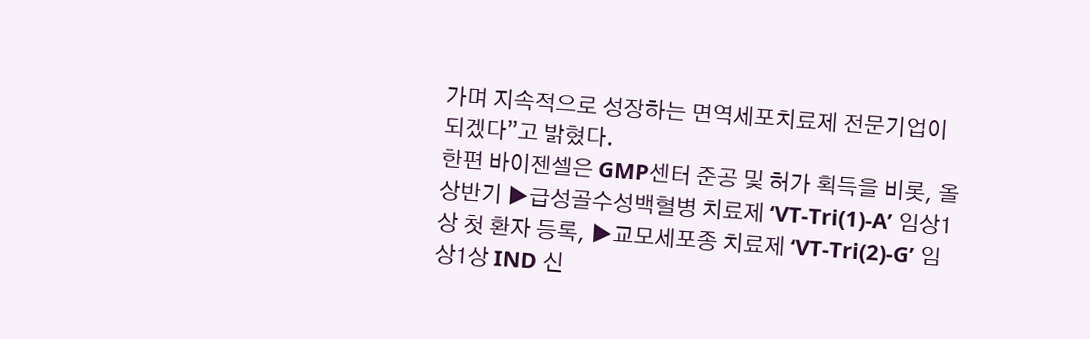가며 지속적으로 성장하는 면역세포치료제 전문기업이 되겠다”고 밝혔다.
한편 바이젠셀은 GMP센터 준공 및 허가 획득을 비롯, 올 상반기 ▶급성골수성백혈병 치료제 ‘VT-Tri(1)-A’ 임상1상 첫 환자 등록, ▶교모세포종 치료제 ‘VT-Tri(2)-G’ 임상1상 IND 신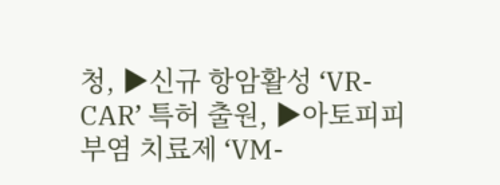청, ▶신규 항암활성 ‘VR-CAR’ 특허 출원, ▶아토피피부염 치료제 ‘VM-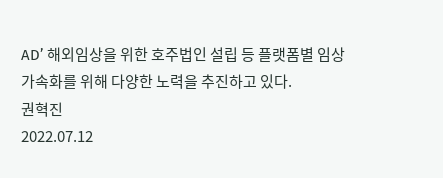AD’ 해외임상을 위한 호주법인 설립 등 플랫폼별 임상 가속화를 위해 다양한 노력을 추진하고 있다.
권혁진
2022.07.12